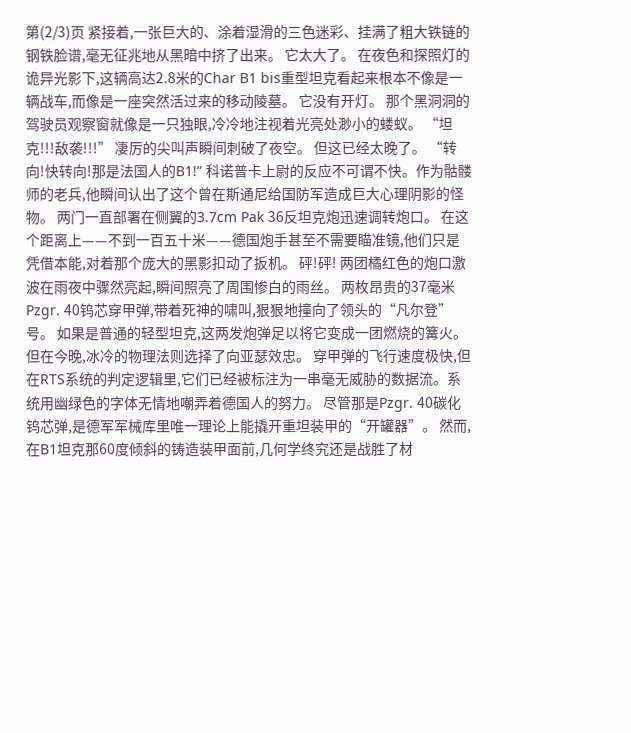第(2/3)页 紧接着,一张巨大的、涂着湿滑的三色迷彩、挂满了粗大铁链的钢铁脸谱,毫无征兆地从黑暗中挤了出来。 它太大了。 在夜色和探照灯的诡异光影下,这辆高达2.8米的Char B1 bis重型坦克看起来根本不像是一辆战车,而像是一座突然活过来的移动陵墓。 它没有开灯。 那个黑洞洞的驾驶员观察窗就像是一只独眼,冷冷地注视着光亮处渺小的蝼蚁。 “坦克!!!敌袭!!!” 凄厉的尖叫声瞬间刺破了夜空。 但这已经太晚了。 “转向!快转向!那是法国人的B1!” 科诺普卡上尉的反应不可谓不快。作为骷髅师的老兵,他瞬间认出了这个曾在斯通尼给国防军造成巨大心理阴影的怪物。 两门一直部署在侧翼的3.7cm Pak 36反坦克炮迅速调转炮口。 在这个距离上——不到一百五十米——德国炮手甚至不需要瞄准镜,他们只是凭借本能,对着那个庞大的黑影扣动了扳机。 砰!砰! 两团橘红色的炮口激波在雨夜中骤然亮起,瞬间照亮了周围惨白的雨丝。 两枚昂贵的37毫米Pzgr. 40钨芯穿甲弹,带着死神的啸叫,狠狠地撞向了领头的“凡尔登”号。 如果是普通的轻型坦克,这两发炮弹足以将它变成一团燃烧的篝火。 但在今晚,冰冷的物理法则选择了向亚瑟效忠。 穿甲弹的飞行速度极快,但在RTS系统的判定逻辑里,它们已经被标注为一串毫无威胁的数据流。系统用幽绿色的字体无情地嘲弄着德国人的努力。 尽管那是Pzgr. 40碳化钨芯弹,是德军军械库里唯一理论上能撬开重坦装甲的“开罐器”。 然而,在B1坦克那60度倾斜的铸造装甲面前,几何学终究还是战胜了材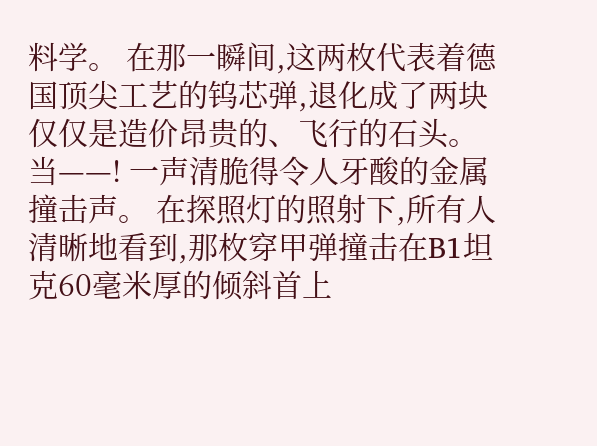料学。 在那一瞬间,这两枚代表着德国顶尖工艺的钨芯弹,退化成了两块仅仅是造价昂贵的、飞行的石头。 当——! 一声清脆得令人牙酸的金属撞击声。 在探照灯的照射下,所有人清晰地看到,那枚穿甲弹撞击在B1坦克60毫米厚的倾斜首上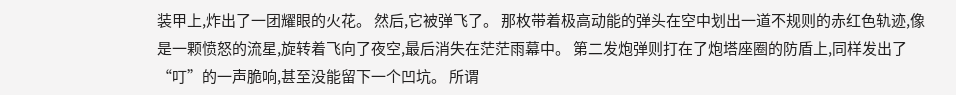装甲上,炸出了一团耀眼的火花。 然后,它被弹飞了。 那枚带着极高动能的弹头在空中划出一道不规则的赤红色轨迹,像是一颗愤怒的流星,旋转着飞向了夜空,最后消失在茫茫雨幕中。 第二发炮弹则打在了炮塔座圈的防盾上,同样发出了“叮”的一声脆响,甚至没能留下一个凹坑。 所谓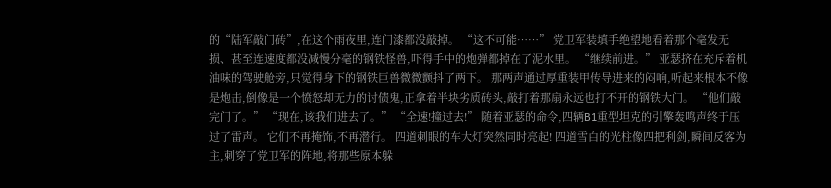的“陆军敲门砖”,在这个雨夜里,连门漆都没敲掉。 “这不可能……” 党卫军装填手绝望地看着那个毫发无损、甚至连速度都没减慢分毫的钢铁怪兽,吓得手中的炮弹都掉在了泥水里。 “继续前进。” 亚瑟挤在充斥着机油味的驾驶舱旁,只觉得身下的钢铁巨兽微微颤抖了两下。 那两声通过厚重装甲传导进来的闷响,听起来根本不像是炮击,倒像是一个愤怒却无力的讨债鬼,正拿着半块劣质砖头,敲打着那扇永远也打不开的钢铁大门。 “他们敲完门了。” “现在,该我们进去了。” “全速!撞过去!” 随着亚瑟的命令,四辆B1重型坦克的引擎轰鸣声终于压过了雷声。 它们不再掩饰,不再潜行。 四道刺眼的车大灯突然同时亮起! 四道雪白的光柱像四把利剑,瞬间反客为主,刺穿了党卫军的阵地,将那些原本躲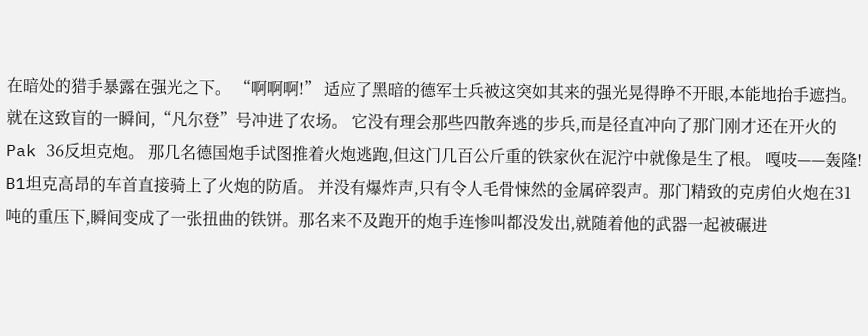在暗处的猎手暴露在强光之下。 “啊啊啊!” 适应了黑暗的德军士兵被这突如其来的强光晃得睁不开眼,本能地抬手遮挡。 就在这致盲的一瞬间,“凡尔登”号冲进了农场。 它没有理会那些四散奔逃的步兵,而是径直冲向了那门刚才还在开火的Pak 36反坦克炮。 那几名德国炮手试图推着火炮逃跑,但这门几百公斤重的铁家伙在泥泞中就像是生了根。 嘎吱——轰隆! B1坦克高昂的车首直接骑上了火炮的防盾。 并没有爆炸声,只有令人毛骨悚然的金属碎裂声。那门精致的克虏伯火炮在31吨的重压下,瞬间变成了一张扭曲的铁饼。那名来不及跑开的炮手连惨叫都没发出,就随着他的武器一起被碾进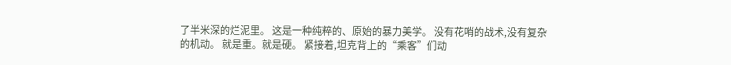了半米深的烂泥里。 这是一种纯粹的、原始的暴力美学。 没有花哨的战术,没有复杂的机动。 就是重。就是硬。 紧接着,坦克背上的“乘客”们动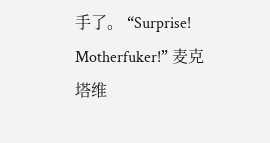手了。 “Surprise! Motherfuker!” 麦克塔维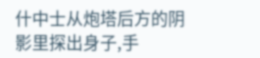什中士从炮塔后方的阴影里探出身子,手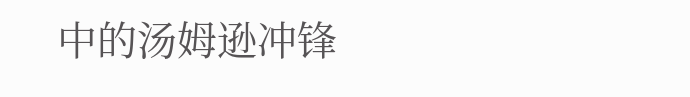中的汤姆逊冲锋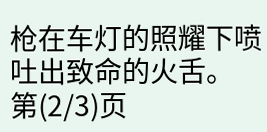枪在车灯的照耀下喷吐出致命的火舌。 第(2/3)页